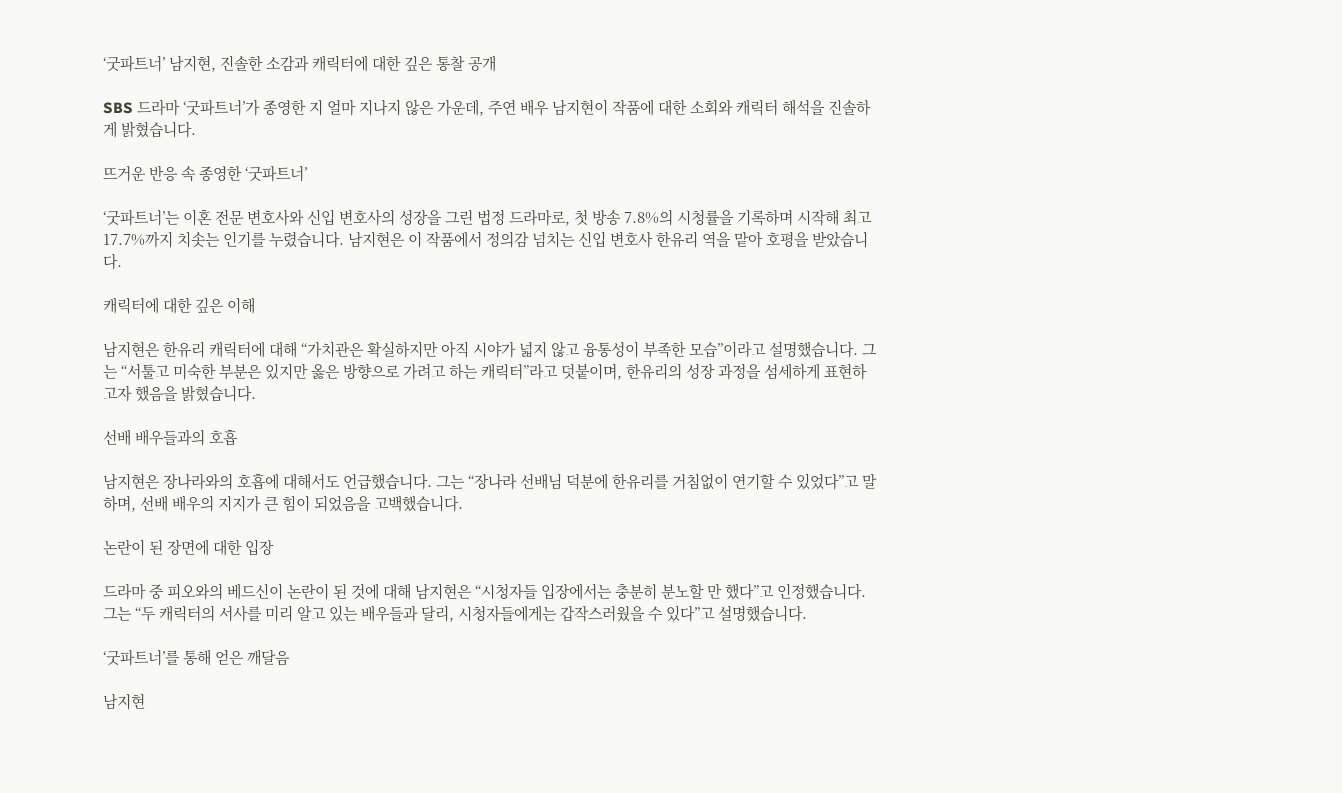‘굿파트너’ 남지현, 진솔한 소감과 캐릭터에 대한 깊은 통찰 공개

SBS 드라마 ‘굿파트너’가 종영한 지 얼마 지나지 않은 가운데, 주연 배우 남지현이 작품에 대한 소회와 캐릭터 해석을 진솔하게 밝혔습니다.

뜨거운 반응 속 종영한 ‘굿파트너’

‘굿파트너’는 이혼 전문 변호사와 신입 변호사의 성장을 그린 법정 드라마로, 첫 방송 7.8%의 시청률을 기록하며 시작해 최고 17.7%까지 치솟는 인기를 누렸습니다. 남지현은 이 작품에서 정의감 넘치는 신입 변호사 한유리 역을 맡아 호평을 받았습니다.

캐릭터에 대한 깊은 이해

남지현은 한유리 캐릭터에 대해 “가치관은 확실하지만 아직 시야가 넓지 않고 융통성이 부족한 모습”이라고 설명했습니다. 그는 “서툴고 미숙한 부분은 있지만 옳은 방향으로 가려고 하는 캐릭터”라고 덧붙이며, 한유리의 성장 과정을 섬세하게 표현하고자 했음을 밝혔습니다.

선배 배우들과의 호흡

남지현은 장나라와의 호흡에 대해서도 언급했습니다. 그는 “장나라 선배님 덕분에 한유리를 거침없이 연기할 수 있었다”고 말하며, 선배 배우의 지지가 큰 힘이 되었음을 고백했습니다.

논란이 된 장면에 대한 입장

드라마 중 피오와의 베드신이 논란이 된 것에 대해 남지현은 “시청자들 입장에서는 충분히 분노할 만 했다”고 인정했습니다. 그는 “두 캐릭터의 서사를 미리 알고 있는 배우들과 달리, 시청자들에게는 갑작스러웠을 수 있다”고 설명했습니다.

‘굿파트너’를 통해 얻은 깨달음

남지현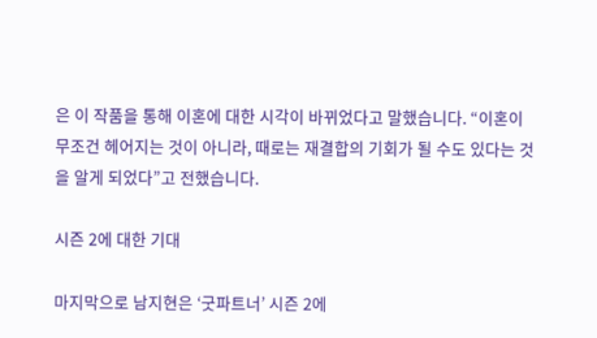은 이 작품을 통해 이혼에 대한 시각이 바뀌었다고 말했습니다. “이혼이 무조건 헤어지는 것이 아니라, 때로는 재결합의 기회가 될 수도 있다는 것을 알게 되었다”고 전했습니다.

시즌 2에 대한 기대

마지막으로 남지현은 ‘굿파트너’ 시즌 2에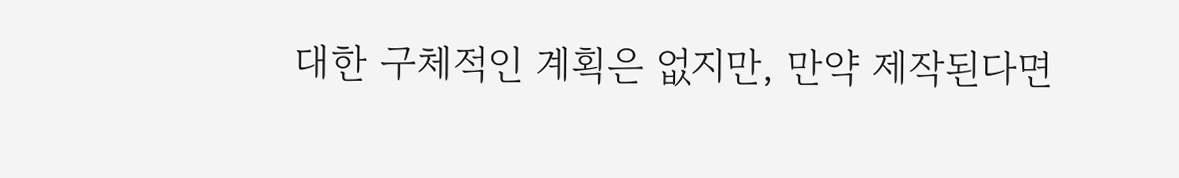대한 구체적인 계획은 없지만, 만약 제작된다면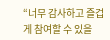“너무 감사하고 즐겁게 참여할 수 있을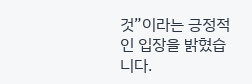것”이라는 긍정적인 입장을 밝혔습니다.